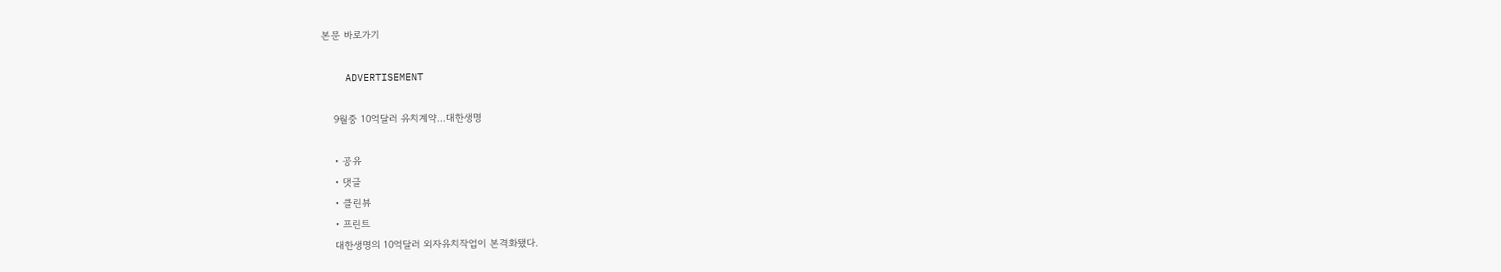본문 바로가기

    ADVERTISEMENT

    9월중 10억달러 유치계약...대한생명

    • 공유
    • 댓글
    • 클린뷰
    • 프린트
    대한생명의 10억달러 외자유치작업이 본격화됐다.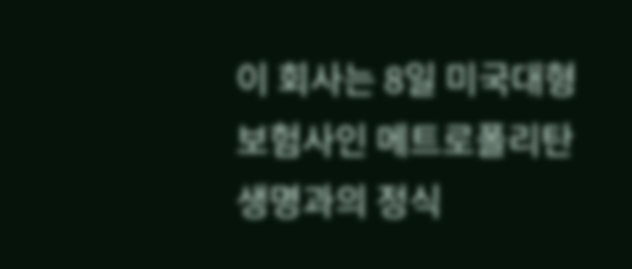이 회사는 8일 미국대형보험사인 메트로폴리탄생명과의 정식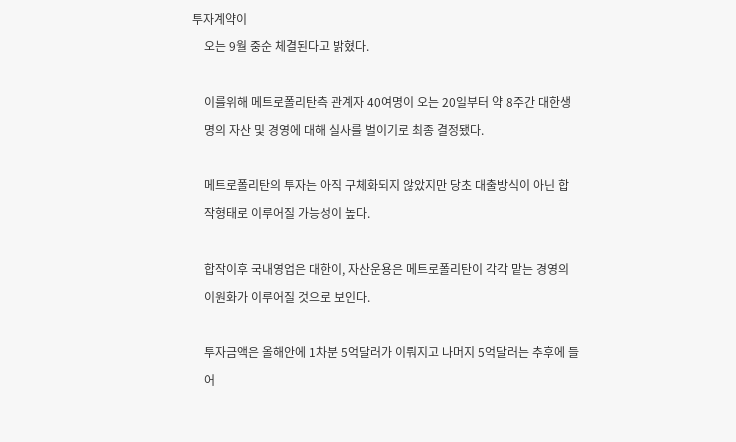투자계약이
    오는 9월 중순 체결된다고 밝혔다.

    이를위해 메트로폴리탄측 관계자 40여명이 오는 20일부터 약 8주간 대한생
    명의 자산 및 경영에 대해 실사를 벌이기로 최종 결정됐다.

    메트로폴리탄의 투자는 아직 구체화되지 않았지만 당초 대출방식이 아닌 합
    작형태로 이루어질 가능성이 높다.

    합작이후 국내영업은 대한이, 자산운용은 메트로폴리탄이 각각 맡는 경영의
    이원화가 이루어질 것으로 보인다.

    투자금액은 올해안에 1차분 5억달러가 이뤄지고 나머지 5억달러는 추후에 들
    어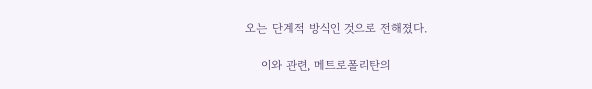오는 단계적 방식인 것으로 전해졌다.

    이와 관련, 메트로폴리탄의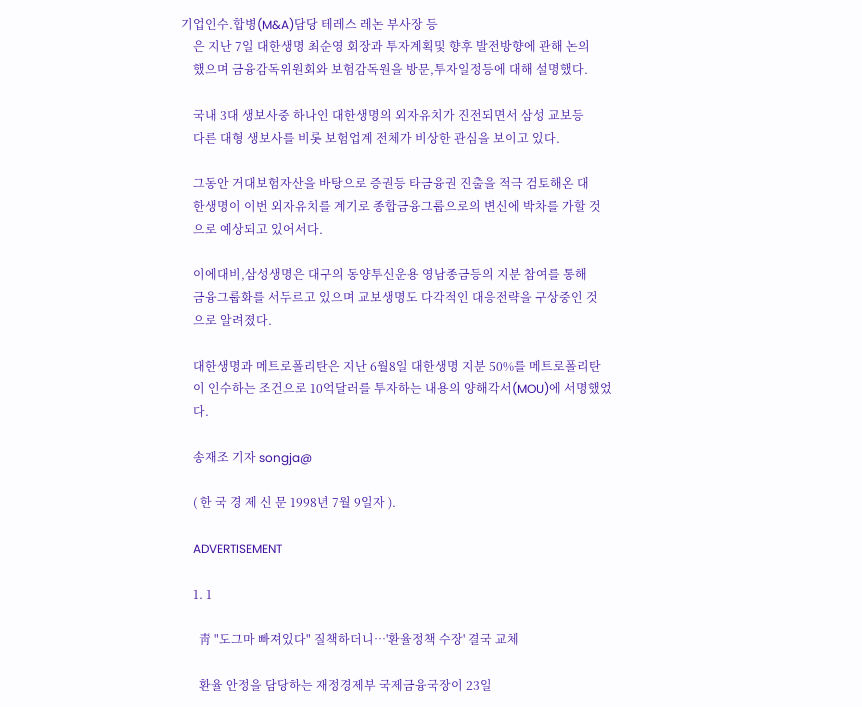기업인수.합병(M&A)담당 테레스 레논 부사장 등
    은 지난 7일 대한생명 최순영 회장과 투자계획및 향후 발전방향에 관해 논의
    했으며 금융감독위원회와 보험감독원을 방문,투자일정등에 대해 설명했다.

    국내 3대 생보사중 하나인 대한생명의 외자유치가 진전되면서 삼성 교보등
    다른 대형 생보사를 비롯 보험업계 전체가 비상한 관심을 보이고 있다.

    그동안 거대보험자산을 바탕으로 증권등 타금융권 진출을 적극 검토해온 대
    한생명이 이번 외자유치를 계기로 종합금융그룹으로의 변신에 박차를 가할 것
    으로 예상되고 있어서다.

    이에대비,삼성생명은 대구의 동양투신운용 영남종금등의 지분 참여를 통해
    금융그룹화를 서두르고 있으며 교보생명도 다각적인 대응전략을 구상중인 것
    으로 알려졌다.

    대한생명과 메트로폴리탄은 지난 6월8일 대한생명 지분 50%를 메트로폴리탄
    이 인수하는 조건으로 10억달러를 투자하는 내용의 양해각서(MOU)에 서명했었
    다.

    송재조 기자 songja@

    ( 한 국 경 제 신 문 1998년 7월 9일자 ).

    ADVERTISEMENT

    1. 1

      靑 "도그마 빠져있다" 질책하더니…'환율정책 수장' 결국 교체

      환율 안정을 담당하는 재정경제부 국제금융국장이 23일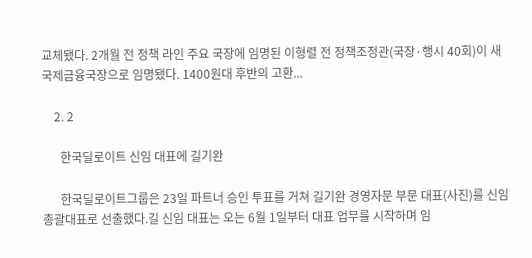교체됐다. 2개월 전 정책 라인 주요 국장에 임명된 이형렬 전 정책조정관(국장·행시 40회)이 새 국제금융국장으로 임명됐다. 1400원대 후반의 고환...

    2. 2

      한국딜로이트 신임 대표에 길기완

      한국딜로이트그룹은 23일 파트너 승인 투표를 거쳐 길기완 경영자문 부문 대표(사진)를 신임 총괄대표로 선출했다.길 신임 대표는 오는 6월 1일부터 대표 업무를 시작하며 임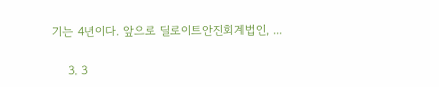기는 4년이다. 앞으로 딜로이트안진회계법인, ...

    3. 3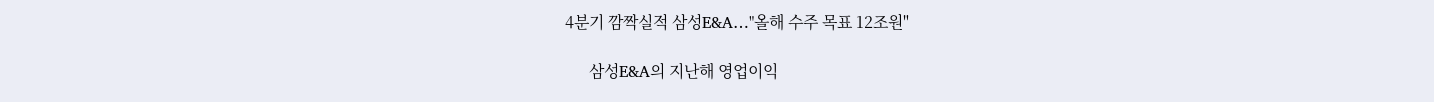4분기 깜짝실적 삼성E&A…"올해 수주 목표 12조원"

      삼성E&A의 지난해 영업이익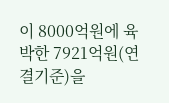이 8000억원에 육박한 7921억원(연결기준)을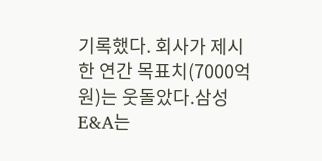기록했다. 회사가 제시한 연간 목표치(7000억원)는 웃돌았다.삼성E&A는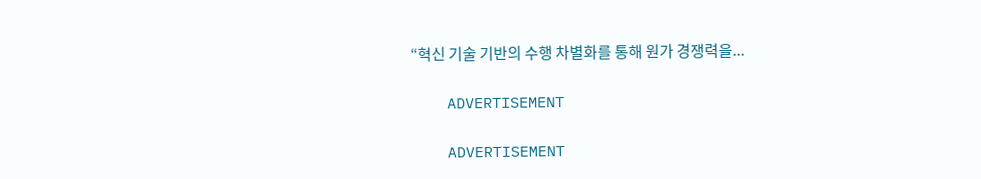“혁신 기술 기반의 수행 차별화를 통해 원가 경쟁력을...

    ADVERTISEMENT

    ADVERTISEMENT